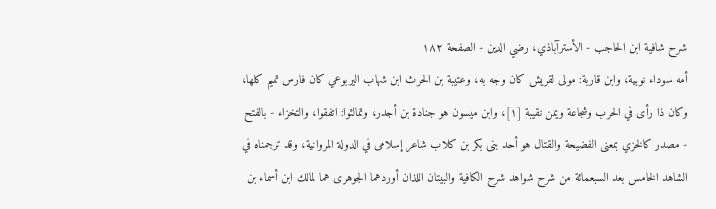شرح شافية ابن الحاجب - الأسترآباذي، رضي الدين - الصفحة ١٨٢
أمه سوداء نوبية، وابن قاربة: مولى لقريش كان وجه به، وعتيبة بن الحرث ابن شهاب اليربوعي كان فارس تميم كلها، وكان ذا رأى في الحرب وشجاعة ويمن نقيبة [١]، وابن ميسون هو جنادة بن أجدر، وتمالئوا: اتفقوا، والتخزاء - بالفتح - مصدر كالخزي بمعنى الفضيحة والقتال هو أحد بنى بكر بن كلاب شاعر إسلامى في الدولة المروانية، وقد ترجمناه في الشاهد الخامس بعد السبعمائة من شرح شواهد شرح الكافية والبيتان اللذان أوردهما الجوهرى هما لمالك ابن أسماء بن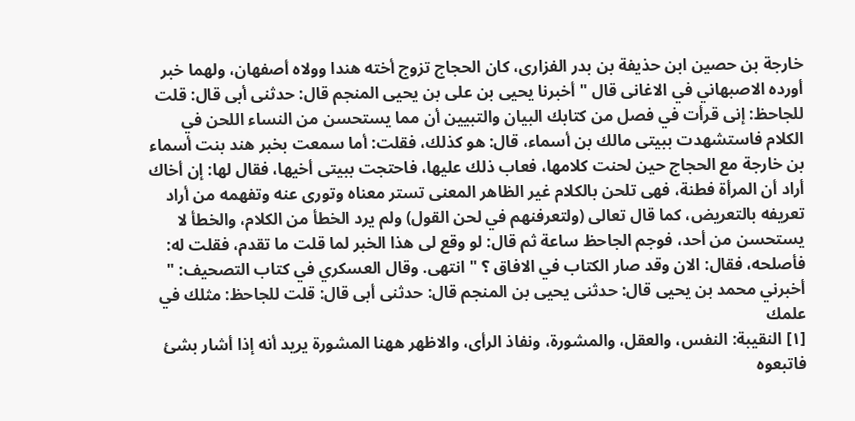خارجة بن حصين ابن حذيفة بن بدر الفزارى، كان الحجاج تزوج أخته هندا وولاه أصفهان، ولهما خبر أورده الاصبهاني في الاغانى قال " أخبرنا يحيى بن على بن يحيى المنجم قال: حدثنى أبى قال: قلت للجاحظ: إنى قرأت في فصل من كتابك البيان والتبيين أن مما يستحسن من النساء اللحن في الكلام فاستشهدت ببيتى مالك بن أسماء، قال: هو كذلك، فقلت: أما سمعت بخبر هند بنت أسماء بن خارجة مع الحجاج حين لحنت كلامها، فعاب ذلك عليها، فاحتجت ببيتى أخيها، فقال لها: إن أخاك أراد أن المرأة فطنة، فهى تلحن بالكلام غير الظاهر المعنى تستر معناه وتورى عنه وتفهمه من أراد تعريفه بالتعريض، كما قال تعالى (ولتعرفنهم في لحن القول) ولم يرد الخطأ من الكلام، والخطأ لا يستحسن من أحد، فوجم الجاحظ ساعة ثم قال: لو وقع لى هذا الخبر لما قلت ما تقدم، فقلت له: فأصلحه، فقال: الان وقد صار الكتاب في الافاق ؟ " انتهى. وقال العسكري في كتاب التصحيف: " أخبرني محمد بن يحيى قال: حدثنى يحيى بن المنجم قال: حدثنى أبى قال: قلت للجاحظ: مثلك في علمك
[١] النقيبة: النفس، والعقل، والمشورة، ونفاذ الرأى، والاظهر ههنا المشورة يريد أنه إذا أشار بشئ فاتبعوه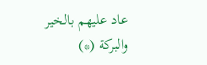عاد عليهم بالخير والبركة (*)